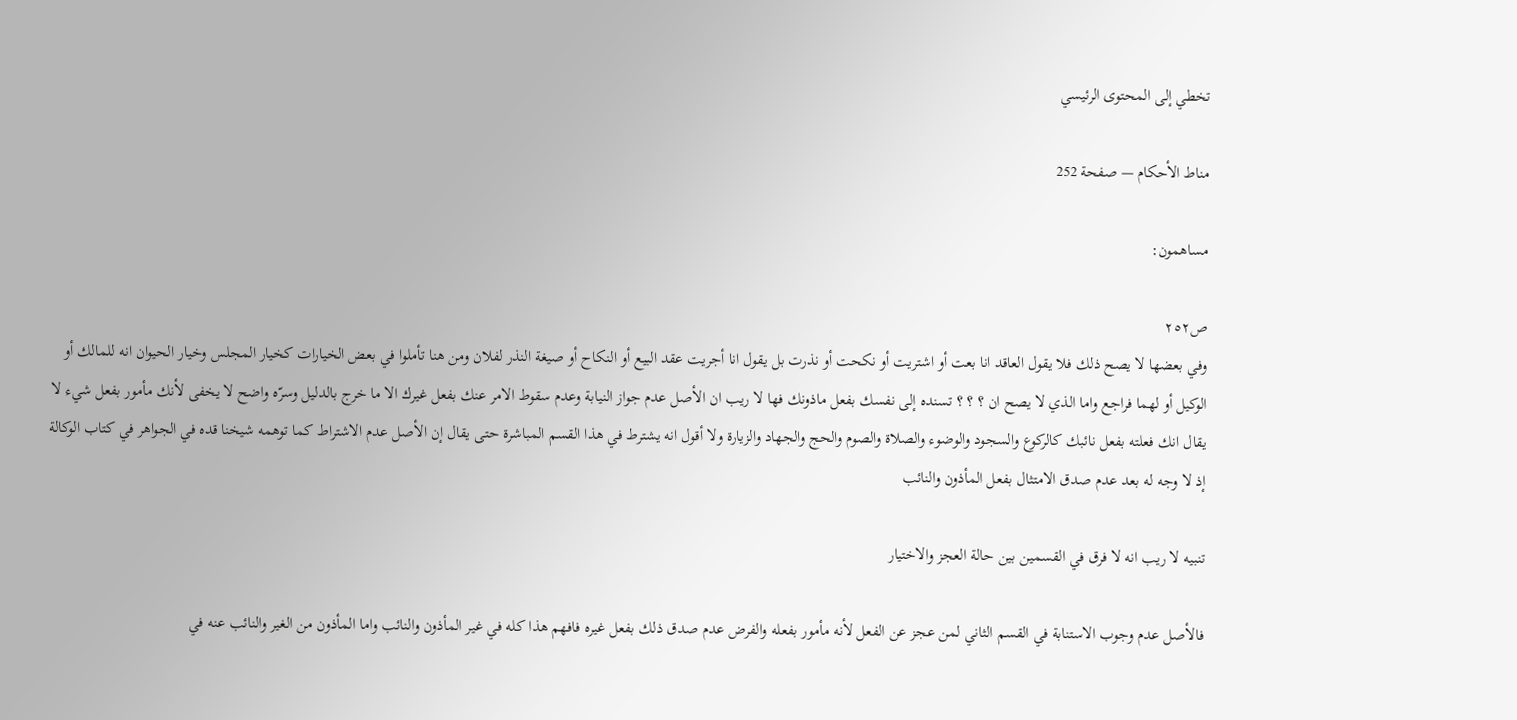تخطي إلى المحتوى الرئيسي

مناط الأحكام — صفحة 252

مساهمون:

ص٢٥٢
وفي بعضها لا يصح ذلك فلا يقول العاقد انا بعت أو اشتريت أو نكحت أو نذرت بل يقول انا أجريت عقد البيع أو النكاح أو صيغة النذر لفلان ومن هنا تأملوا في بعض الخيارات كخيار المجلس وخيار الحيوان انه للمالك أو الوكيل أو لهما فراجع واما الذي لا يصح ان ؟ ؟ ؟ تسنده إلى نفسك بفعل ماذونك فها لا ريب ان الأصل عدم جواز النيابة وعدم سقوط الامر عنك بفعل غيرك الا ما خرج بالدليل وسرّه واضح لا يخفى لأنك مأمور بفعل شيء لا يقال انك فعلته بفعل نائبك كالركوع والسجود والوضوء والصلاة والصوم والحج والجهاد والزيارة ولا أقول انه يشترط في هذا القسم المباشرة حتى يقال إن الأصل عدم الاشتراط كما توهمه شيخنا قده في الجواهر في كتاب الوكالة إذ لا وجه له بعد عدم صدق الامتثال بفعل المأذون والنائب

تنبيه لا ريب انه لا فرق في القسمين بين حالة العجز والاختيار

فالأصل عدم وجوب الاستنابة في القسم الثاني لمن عجز عن الفعل لأنه مأمور بفعله والفرض عدم صدق ذلك بفعل غيره فافهم هذا كله في غير المأذون والنائب واما المأذون من الغير والنائب عنه في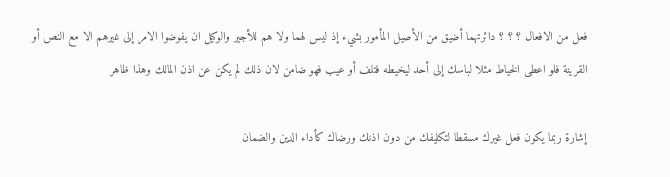فعل من الافعال ؟ ؟ ؟ دائرتهما أضيق من الأصيل المأمور بشيء إذ ليس لهما ولا هم للأجير والوكيل ان يفوضوا الامر إلى غيرهم الا مع النص أو القرينة فلو اعطى الخياط مثلا لباسك إلى أحد ليخيطه فتلف أو عيب فهو ضامن لان ذلك لم يكن عن اذن المالك وهذا ظاهر

إشارة ربما يكون فعل غيرك مسقطا لتكليفك من دون اذنك ورضاك كأداء الدين والضمان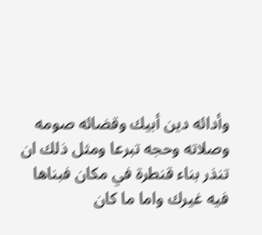وأدائه دين أبيك وقضائه صومه وصلاته وحجه تبرعا ومثل ذلك ان تنذر بناء قنطرة في مكان فبناها فيه غيرك واما ما كان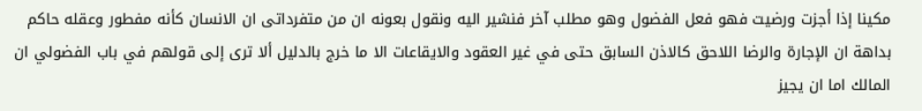مكينا إذا أجزت ورضيت فهو فعل الفضول وهو مطلب آخر فنشير اليه ونقول بعونه ان من متفرداتى ان الانسان كأنه مفطور وعقله حاكم بداهة ان الإجارة والرضا اللاحق كالاذن السابق حتى في غير العقود والايقاعات الا ما خرج بالدليل ألا ترى إلى قولهم في باب الفضولي ان المالك اما ان يجيز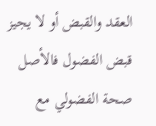العقد والقبض أو لا يجيز قبض الفضول فالأصل صحة الفضولي مع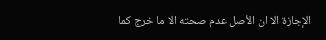الإجازة الا ان الأصل عدم صحته الا ما خرج كما